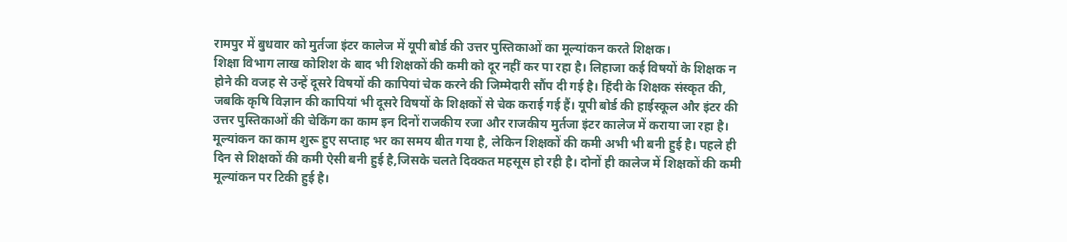रामपुर में बुधवार को मुर्तजा इंटर कालेज में यूपी बोर्ड की उत्तर पुस्तिकाओं का मूल्यांकन करते शिक्षक।
शिक्षा विभाग लाख कोशिश के बाद भी शिक्षकों की कमी को दूर नहीं कर पा रहा है। लिहाजा कई विषयों के शिक्षक न होने की वजह से उन्हें दूसरे विषयों की कापियां चेक करने की जिम्मेदारी सौंप दी गई है। हिंदी के शिक्षक संस्कृत की, जबकि कृषि विज्ञान की कापियां भी दूसरे विषयों के शिक्षकों से चेक कराई गई हैं। यूपी बोर्ड की हाईस्कूल और इंटर की उत्तर पुस्तिकाओं की चेकिंग का काम इन दिनों राजकीय रजा और राजकीय मुर्तजा इंटर कालेज में कराया जा रहा है।
मूल्यांकन का काम शुरू हुए सप्ताह भर का समय बीत गया है, लेकिन शिक्षकों की कमी अभी भी बनी हुई है। पहले ही दिन से शिक्षकों की कमी ऐसी बनी हुई है,जिसके चलते दिक्कत महसूस हो रही है। दोनों ही कालेज में शिक्षकों की कमी मूल्यांकन पर टिकी हुई है।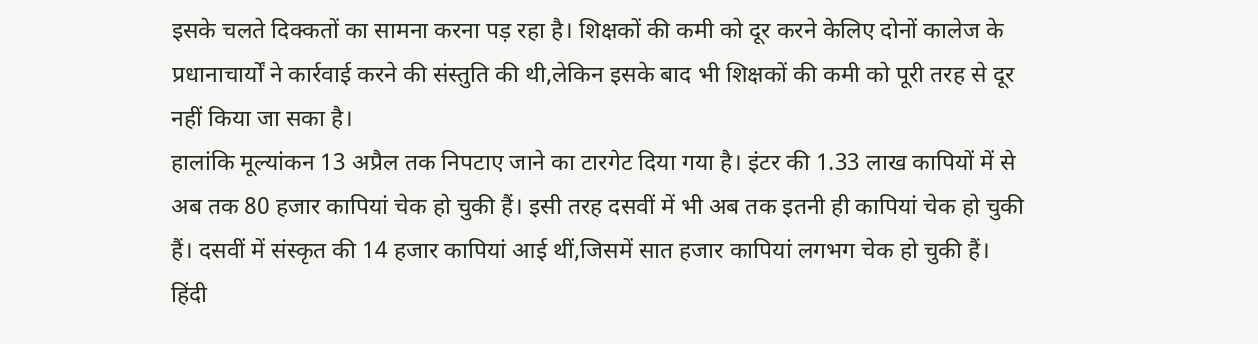इसके चलते दिक्कतों का सामना करना पड़ रहा है। शिक्षकों की कमी को दूर करने केलिए दोनों कालेज के प्रधानाचार्यों ने कार्रवाई करने की संस्तुति की थी,लेकिन इसके बाद भी शिक्षकों की कमी को पूरी तरह से दूर नहीं किया जा सका है।
हालांकि मूल्यांकन 13 अप्रैल तक निपटाए जाने का टारगेट दिया गया है। इंटर की 1.33 लाख कापियों में से अब तक 80 हजार कापियां चेक हो चुकी हैं। इसी तरह दसवीं में भी अब तक इतनी ही कापियां चेक हो चुकी हैं। दसवीं में संस्कृत की 14 हजार कापियां आई थीं,जिसमें सात हजार कापियां लगभग चेक हो चुकी हैं। हिंदी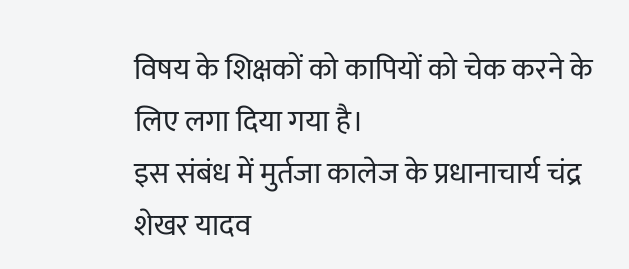विषय के शिक्षकों को कापियों को चेक करने के लिए लगा दिया गया है।
इस संबंध में मुर्तजा कालेज के प्रधानाचार्य चंद्र शेखर यादव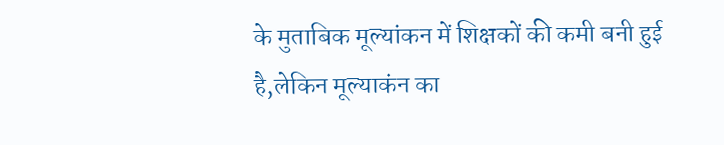के मुताबिक मूल्यांकन में शिक्षकों की कमी बनी हुई है,लेकिन मूल्याकंन का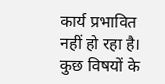कार्य प्रभावित नहीं हो रहा है। कुछ विषयों के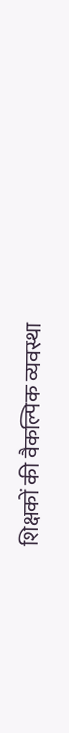शिक्षकों की वैकल्पिक व्यवस्था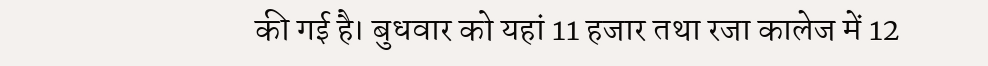की गई है। बुधवार को यहां 11 हजार तथा रजा कालेज में 12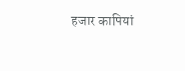हजार कापियां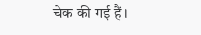चेक की गई हैं।